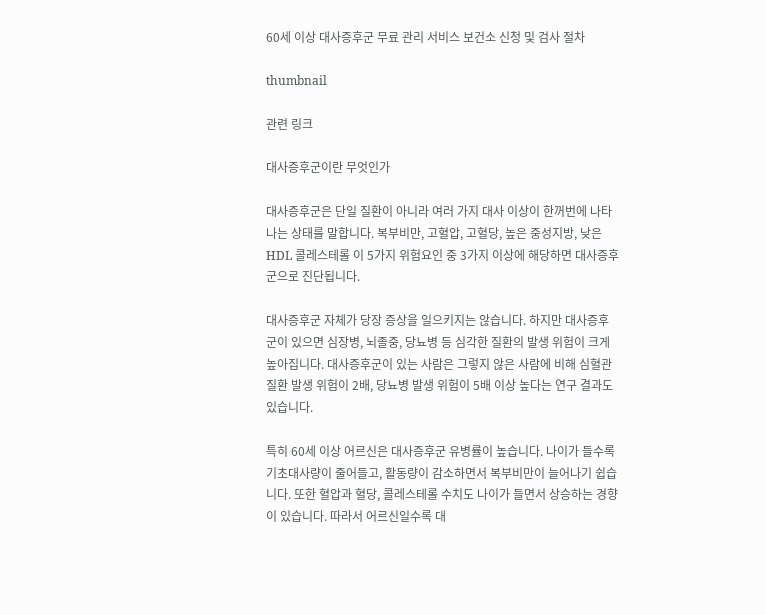60세 이상 대사증후군 무료 관리 서비스 보건소 신청 및 검사 절차

thumbnail

관련 링크

대사증후군이란 무엇인가

대사증후군은 단일 질환이 아니라 여러 가지 대사 이상이 한꺼번에 나타나는 상태를 말합니다. 복부비만, 고혈압, 고혈당, 높은 중성지방, 낮은 HDL 콜레스테롤 이 5가지 위험요인 중 3가지 이상에 해당하면 대사증후군으로 진단됩니다.

대사증후군 자체가 당장 증상을 일으키지는 않습니다. 하지만 대사증후군이 있으면 심장병, 뇌졸중, 당뇨병 등 심각한 질환의 발생 위험이 크게 높아집니다. 대사증후군이 있는 사람은 그렇지 않은 사람에 비해 심혈관질환 발생 위험이 2배, 당뇨병 발생 위험이 5배 이상 높다는 연구 결과도 있습니다.

특히 60세 이상 어르신은 대사증후군 유병률이 높습니다. 나이가 들수록 기초대사량이 줄어들고, 활동량이 감소하면서 복부비만이 늘어나기 쉽습니다. 또한 혈압과 혈당, 콜레스테롤 수치도 나이가 들면서 상승하는 경향이 있습니다. 따라서 어르신일수록 대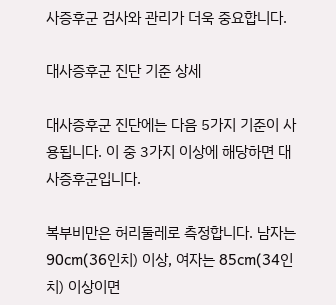사증후군 검사와 관리가 더욱 중요합니다.

대사증후군 진단 기준 상세

대사증후군 진단에는 다음 5가지 기준이 사용됩니다. 이 중 3가지 이상에 해당하면 대사증후군입니다.

복부비만은 허리둘레로 측정합니다. 남자는 90cm(36인치) 이상, 여자는 85cm(34인치) 이상이면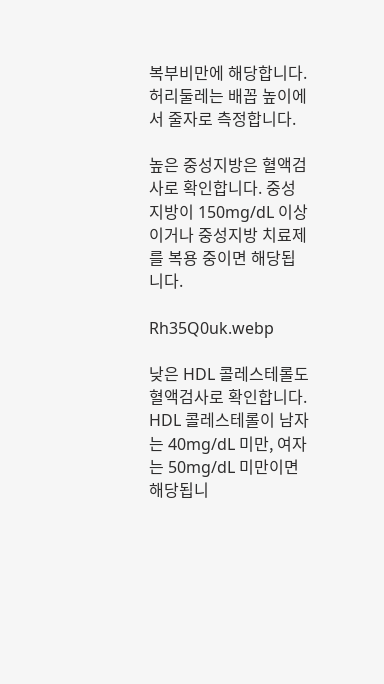복부비만에 해당합니다. 허리둘레는 배꼽 높이에서 줄자로 측정합니다.

높은 중성지방은 혈액검사로 확인합니다. 중성지방이 150mg/dL 이상이거나 중성지방 치료제를 복용 중이면 해당됩니다.

Rh35Q0uk.webp

낮은 HDL 콜레스테롤도 혈액검사로 확인합니다. HDL 콜레스테롤이 남자는 40mg/dL 미만, 여자는 50mg/dL 미만이면 해당됩니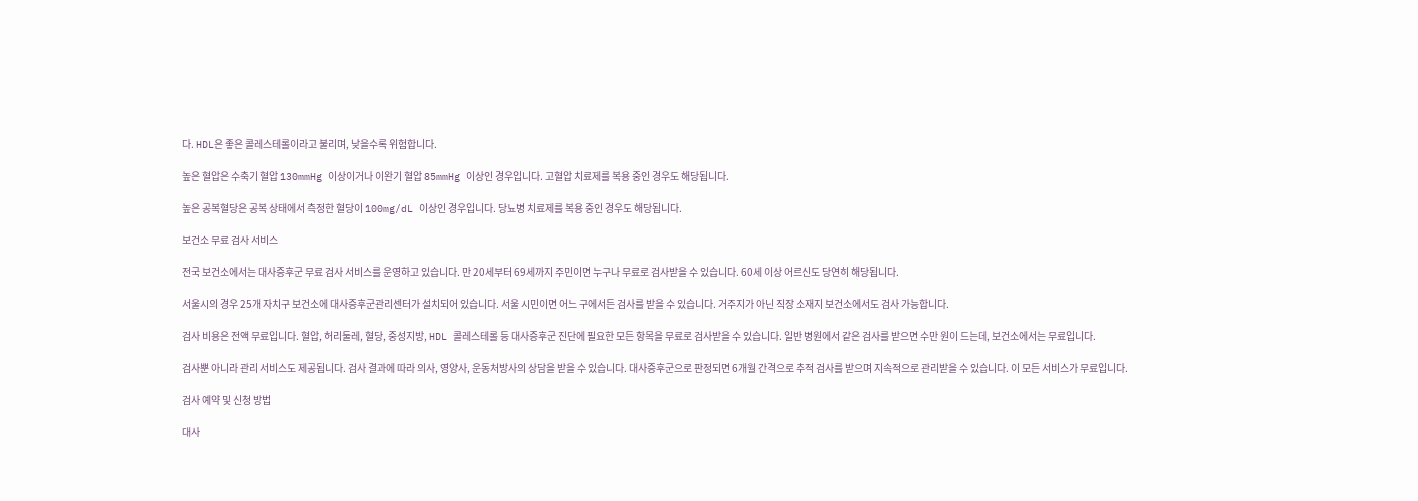다. HDL은 좋은 콜레스테롤이라고 불리며, 낮을수록 위험합니다.

높은 혈압은 수축기 혈압 130mmHg 이상이거나 이완기 혈압 85mmHg 이상인 경우입니다. 고혈압 치료제를 복용 중인 경우도 해당됩니다.

높은 공복혈당은 공복 상태에서 측정한 혈당이 100mg/dL 이상인 경우입니다. 당뇨병 치료제를 복용 중인 경우도 해당됩니다.

보건소 무료 검사 서비스

전국 보건소에서는 대사증후군 무료 검사 서비스를 운영하고 있습니다. 만 20세부터 69세까지 주민이면 누구나 무료로 검사받을 수 있습니다. 60세 이상 어르신도 당연히 해당됩니다.

서울시의 경우 25개 자치구 보건소에 대사증후군관리센터가 설치되어 있습니다. 서울 시민이면 어느 구에서든 검사를 받을 수 있습니다. 거주지가 아닌 직장 소재지 보건소에서도 검사 가능합니다.

검사 비용은 전액 무료입니다. 혈압, 허리둘레, 혈당, 중성지방, HDL 콜레스테롤 등 대사증후군 진단에 필요한 모든 항목을 무료로 검사받을 수 있습니다. 일반 병원에서 같은 검사를 받으면 수만 원이 드는데, 보건소에서는 무료입니다.

검사뿐 아니라 관리 서비스도 제공됩니다. 검사 결과에 따라 의사, 영양사, 운동처방사의 상담을 받을 수 있습니다. 대사증후군으로 판정되면 6개월 간격으로 추적 검사를 받으며 지속적으로 관리받을 수 있습니다. 이 모든 서비스가 무료입니다.

검사 예약 및 신청 방법

대사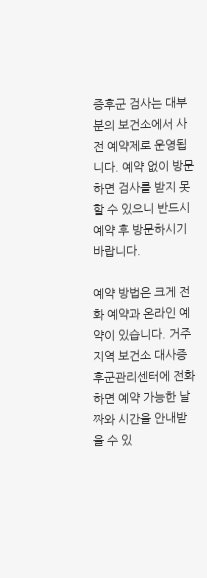증후군 검사는 대부분의 보건소에서 사전 예약제로 운영됩니다. 예약 없이 방문하면 검사를 받지 못할 수 있으니 반드시 예약 후 방문하시기 바랍니다.

예약 방법은 크게 전화 예약과 온라인 예약이 있습니다. 거주 지역 보건소 대사증후군관리센터에 전화하면 예약 가능한 날짜와 시간을 안내받을 수 있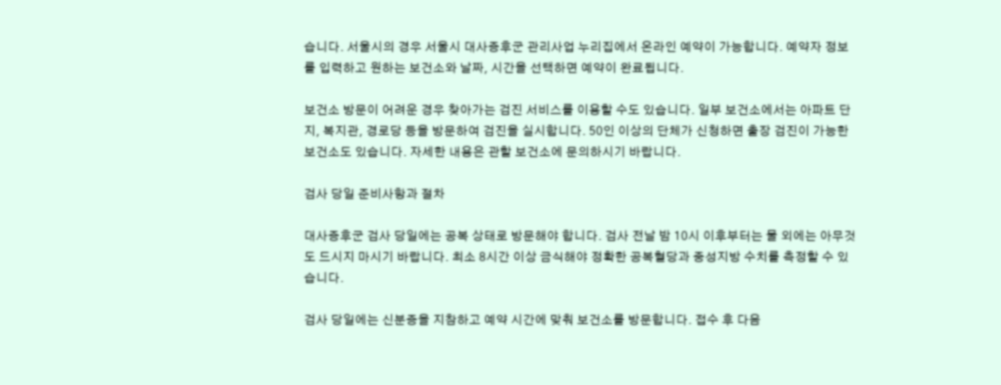습니다. 서울시의 경우 서울시 대사증후군 관리사업 누리집에서 온라인 예약이 가능합니다. 예약자 정보를 입력하고 원하는 보건소와 날짜, 시간을 선택하면 예약이 완료됩니다.

보건소 방문이 어려운 경우 찾아가는 검진 서비스를 이용할 수도 있습니다. 일부 보건소에서는 아파트 단지, 복지관, 경로당 등을 방문하여 검진을 실시합니다. 50인 이상의 단체가 신청하면 출장 검진이 가능한 보건소도 있습니다. 자세한 내용은 관할 보건소에 문의하시기 바랍니다.

검사 당일 준비사항과 절차

대사증후군 검사 당일에는 공복 상태로 방문해야 합니다. 검사 전날 밤 10시 이후부터는 물 외에는 아무것도 드시지 마시기 바랍니다. 최소 8시간 이상 금식해야 정확한 공복혈당과 중성지방 수치를 측정할 수 있습니다.

검사 당일에는 신분증을 지참하고 예약 시간에 맞춰 보건소를 방문합니다. 접수 후 다음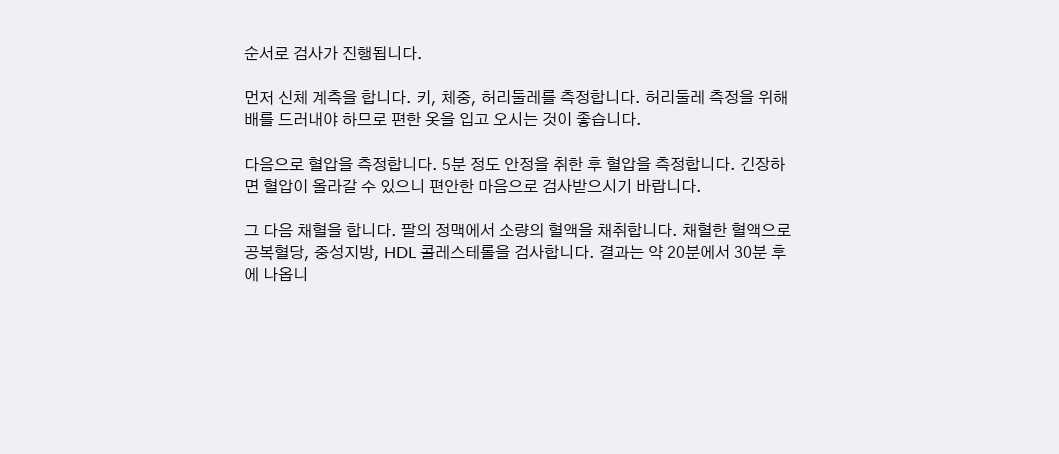순서로 검사가 진행됩니다.

먼저 신체 계측을 합니다. 키, 체중, 허리둘레를 측정합니다. 허리둘레 측정을 위해 배를 드러내야 하므로 편한 옷을 입고 오시는 것이 좋습니다.

다음으로 혈압을 측정합니다. 5분 정도 안정을 취한 후 혈압을 측정합니다. 긴장하면 혈압이 올라갈 수 있으니 편안한 마음으로 검사받으시기 바랍니다.

그 다음 채혈을 합니다. 팔의 정맥에서 소량의 혈액을 채취합니다. 채혈한 혈액으로 공복혈당, 중성지방, HDL 콜레스테롤을 검사합니다. 결과는 약 20분에서 30분 후에 나옵니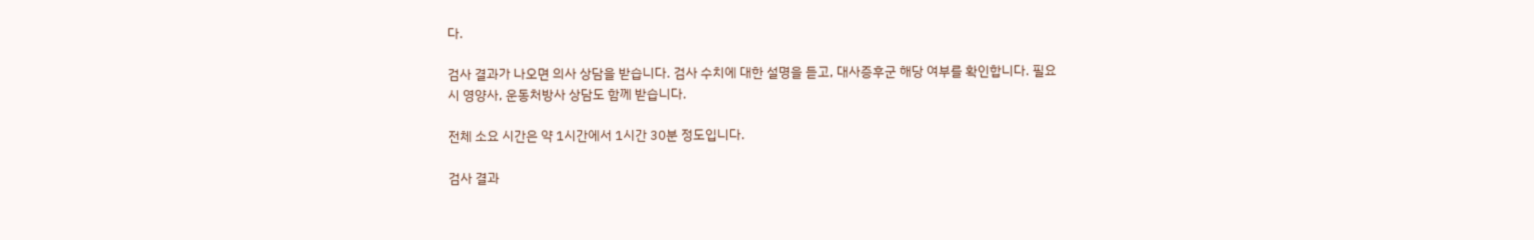다.

검사 결과가 나오면 의사 상담을 받습니다. 검사 수치에 대한 설명을 듣고, 대사증후군 해당 여부를 확인합니다. 필요시 영양사, 운동처방사 상담도 함께 받습니다.

전체 소요 시간은 약 1시간에서 1시간 30분 정도입니다.

검사 결과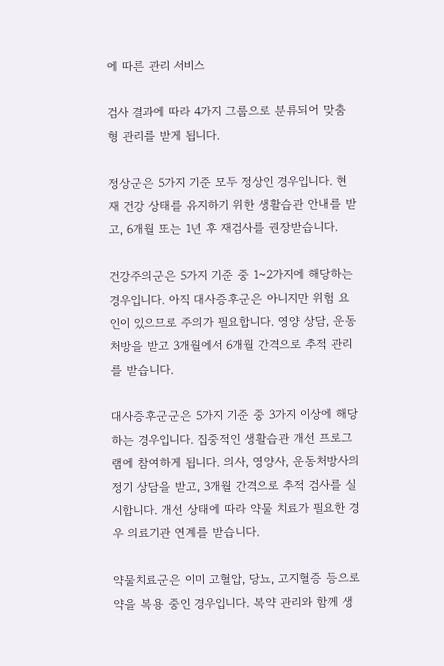에 따른 관리 서비스

검사 결과에 따라 4가지 그룹으로 분류되어 맞춤형 관리를 받게 됩니다.

정상군은 5가지 기준 모두 정상인 경우입니다. 현재 건강 상태를 유지하기 위한 생활습관 안내를 받고, 6개월 또는 1년 후 재검사를 권장받습니다.

건강주의군은 5가지 기준 중 1~2가지에 해당하는 경우입니다. 아직 대사증후군은 아니지만 위험 요인이 있으므로 주의가 필요합니다. 영양 상담, 운동 처방을 받고 3개월에서 6개월 간격으로 추적 관리를 받습니다.

대사증후군군은 5가지 기준 중 3가지 이상에 해당하는 경우입니다. 집중적인 생활습관 개선 프로그램에 참여하게 됩니다. 의사, 영양사, 운동처방사의 정기 상담을 받고, 3개월 간격으로 추적 검사를 실시합니다. 개선 상태에 따라 약물 치료가 필요한 경우 의료기관 연계를 받습니다.

약물치료군은 이미 고혈압, 당뇨, 고지혈증 등으로 약을 복용 중인 경우입니다. 복약 관리와 함께 생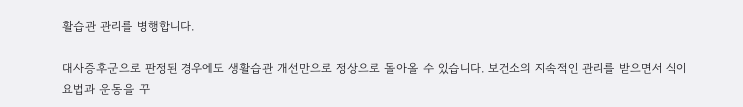활습관 관리를 병행합니다.

대사증후군으로 판정된 경우에도 생활습관 개선만으로 정상으로 돌아올 수 있습니다. 보건소의 지속적인 관리를 받으면서 식이요법과 운동을 꾸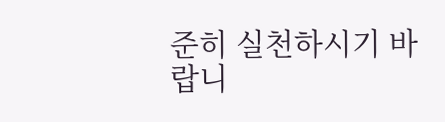준히 실천하시기 바랍니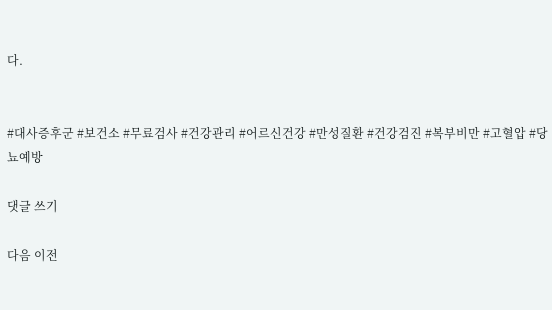다.


#대사증후군 #보건소 #무료검사 #건강관리 #어르신건강 #만성질환 #건강검진 #복부비만 #고혈압 #당뇨예방

댓글 쓰기

다음 이전